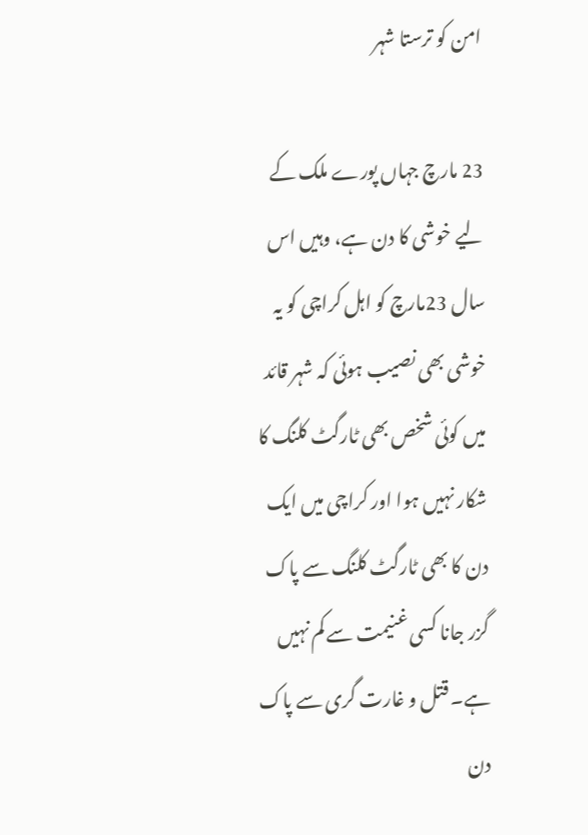امن کو ترستا شہر

23 مارچ جہاں پورے ملک کے لیے خوشی کا دن ہے، وہیں اس سال 23مارچ کو اہل کراچی کو یہ خوشی بھی نصیب ہوئی کہ شہر قائد میں کوئی شخص بھی ٹارگٹ کلنگ کا شکار نہیں ہوا اور کراچی میں ایک دن کا بھی ٹارگٹ کلنگ سے پاک گزر جانا کسی غنیمت سے کم نہیں ہے۔ قتل و غارت گری سے پاک دن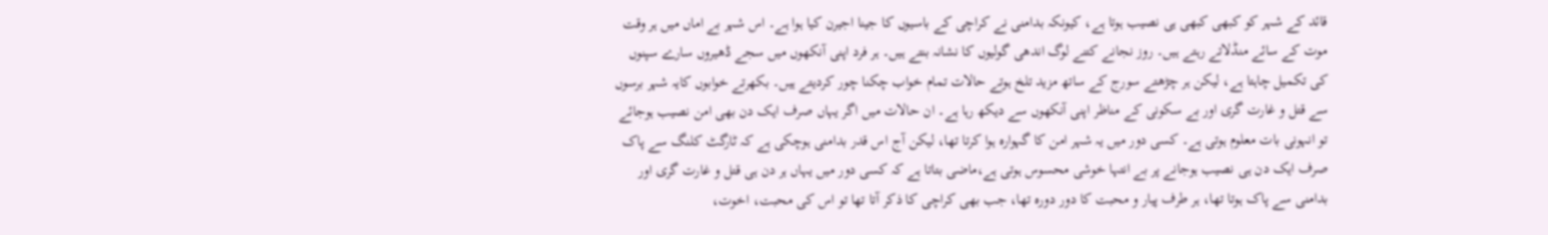قائد کے شہر کو کبھی کبھی ہی نصیب ہوتا ہے، کیونکہ بدامنی نے کراچی کے باسیوں کا جینا اجیرن کیا ہوا ہے۔ اس شہر بے اماں میں ہر وقت موت کے سائے منڈلاتے رہتے ہیں۔ روز نجانے کتنے لوگ اندھی گولیوں کا نشانہ بنتے ہیں۔ ہر فرد اپنی آنکھوں میں سجے ڈھیروں سارے سپنوں کی تکمیل چاہتا ہے، لیکن ہر چڑھتے سورج کے ساتھ مزید تلخ ہوتے حالات تمام خواب چکنا چور کردیتے ہیں۔ بکھرتے خوابوں کایہ شہر برسوں سے قتل و غارت گری اور بے سکونی کے مناظر اپنی آنکھوں سے دیکھ رہا ہے۔ ان حالات میں اگر یہاں صرف ایک دن بھی امن نصیب ہوجائے تو انہونی بات معلوم ہوتی ہے۔ کسی دور میں یہ شہر امن کا گہوارہ ہوا کرتا تھا، لیکن آج اس قدر بدامنی ہوچکی ہے کہ ٹارگٹ کلنگ سے پاک صرف ایک دن ہی نصیب ہوجانے پر بے انتہا خوشی محسوس ہوتی ہے،ماضی بتاتا ہے کہ کسی دور میں یہاں ہر دن ہی قتل و غارت گری اور بدامنی سے پاک ہوتا تھا، ہر طرف پیار و محبت کا دور دورہ تھا، جب بھی کراچی کا ذکر آتا تھا تو اس کی محبت، اخوت،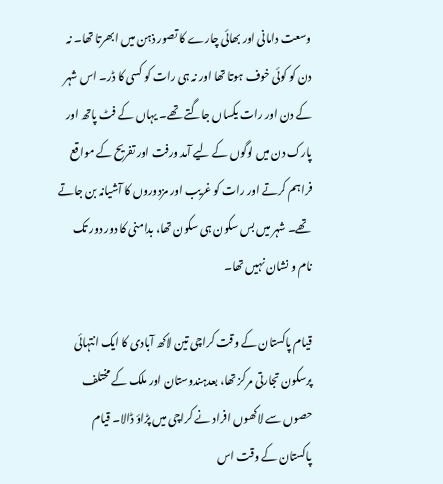وسعت دامانی اور بھائی چارے کا تصور ذہن میں ابھرتا تھا۔ نہ دن کو کوئی خوف ہوتا تھا اور نہ ہی رات کو کسی کا ڈر۔ اس شہر کے دن اور رات یکساں جاگتے تھے۔ یہاں کے فٹ پاتھ اور پارک دن میں لوگوں کے لیے آمد ورفت اور تفریح کے مواقع فراہم کرتے اور رات کو غریب اور مزدوروں کا آشیانہ بن جاتے تھے۔ شہر میں بس سکون ہی سکون تھا، بدامنی کا دور دور تک نام و نشان نہیں تھا۔

قیام پاکستان کے وقت کراچی تین لاکھ آبادی کا ایک انتہائی پرسکون تجارتی مرکز تھا، بعدہندوستان اور ملک کے مختلف حصوں سے لاکھوں افراد نے کراچی میں پڑاؤ ڈالا۔ قیام پاکستان کے وقت اس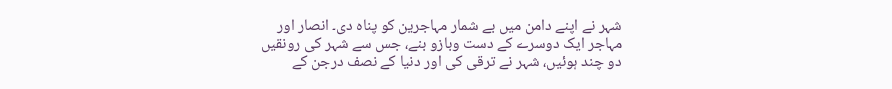شہر نے اپنے دامن میں بے شمار مہاجرین کو پناہ دی۔ انصار اور مہاجر ایک دوسرے کے دست وبازو بنے، جس سے شہر کی رونقیں دو چند ہوئیں، شہر نے ترقی کی اور دنیا کے نصف درجن کے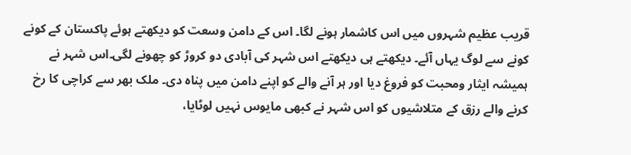قریب عظیم شہروں میں اس کاشمار ہونے لگا۔ اس کے دامن وسعت کو دیکھتے ہوئے پاکستان کے کونے کونے سے لوگ یہاں آئے۔ دیکھتے ہی دیکھتے اس شہر کی آبادی دو کروڑ کو چھونے لگی۔اس شہر نے ہمیشہ ایثار ومحبت کو فروغ دیا اور ہر آنے والے کو اپنے دامن میں پناہ دی۔ ملک بھر سے کراچی کا رخ کرنے والے رزق کے متلاشیوں کو اس شہر نے کبھی مایوس نہیں لوٹایا،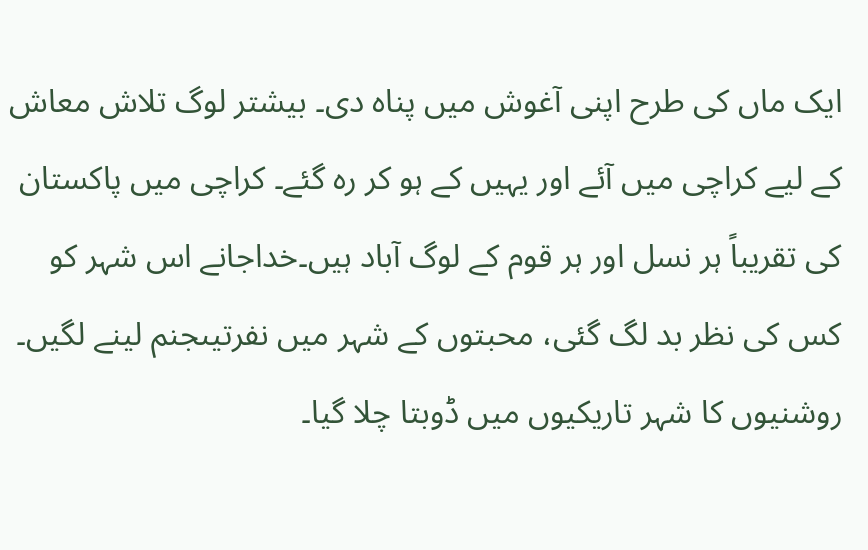ایک ماں کی طرح اپنی آغوش میں پناہ دی۔ بیشتر لوگ تلاش معاش کے لیے کراچی میں آئے اور یہیں کے ہو کر رہ گئے۔ کراچی میں پاکستان کی تقریباً ہر نسل اور ہر قوم کے لوگ آباد ہیں۔خداجانے اس شہر کو کس کی نظر بد لگ گئی، محبتوں کے شہر میں نفرتیںجنم لینے لگیں۔ روشنیوں کا شہر تاریکیوں میں ڈوبتا چلا گیا۔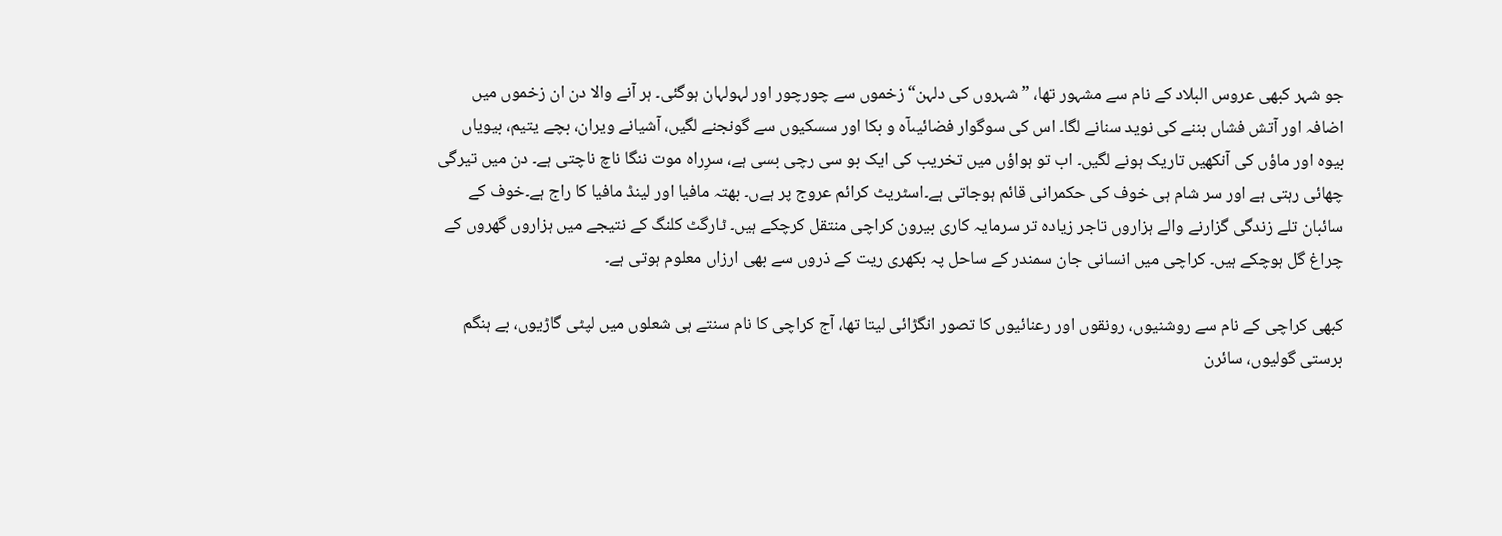جو شہر کبھی عروس البلاد کے نام سے مشہور تھا، ”شہروں کی دلہن“ زخموں سے چورچور اور لہولہان ہوگئی۔ ہر آنے والا دن ان زخموں میں اضافہ اور آتش فشاں بننے کی نوید سنانے لگا۔ اس کی سوگوار فضائیںآہ و بکا اور سسکیوں سے گونجنے لگیں، آشیانے ویران، بچے یتیم، بیویاں بیوہ اور ماؤں کی آنکھیں تاریک ہونے لگیں۔ اب تو ہواؤں میں تخریب کی ایک بو سی رچی بسی ہے، سرِراہ موت ننگا ناچ ناچتی ہے۔ دن میں تیرگی چھائی رہتی ہے اور سر شام ہی خوف کی حکمرانی قائم ہوجاتی ہے۔اسٹریٹ کرائم عروج پر ہےں۔ بھتہ مافیا اور لینڈ مافیا کا راج ہے۔خوف کے سائبان تلے زندگی گزارنے والے ہزاروں تاجر زیادہ تر سرمایہ کاری بیرون کراچی منتقل کرچکے ہیں۔ ٹارگٹ کلنگ کے نتیجے میں ہزاروں گھروں کے چراغ گل ہوچکے ہیں۔ کراچی میں انسانی جان سمندر کے ساحل پہ بکھری ریت کے ذروں سے بھی ارزاں معلوم ہوتی ہے۔

کبھی کراچی کے نام سے روشنیوں، رونقوں اور رعنائیوں کا تصور انگڑائی لیتا تھا، آج کراچی کا نام سنتے ہی شعلوں میں لپٹی گاڑیوں، بے ہنگم برستی گولیوں، سائرن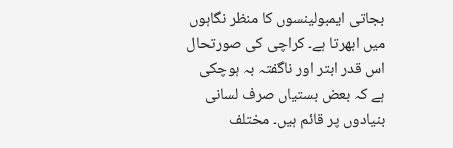بجاتی ایمبولینسوں کا منظر نگاہوں میں ابھرتا ہے۔ کراچی کی صورتحال اس قدر ابتر اور ناگفتہ بہ ہوچکی ہے کہ بعض بستیاں صرف لسانی بنیادوں پر قائم ہیں۔ مختلف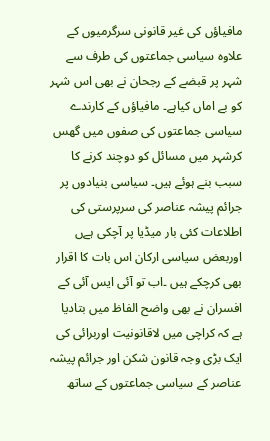مافیاؤں کی غیر قانونی سرگرمیوں کے علاوہ سیاسی جماعتوں کی طرف سے شہر پر قبضے کے رجحان نے بھی اس شہر کو بے اماں کیاہے۔ مافیاؤں کے کارندے سیاسی جماعتوں کی صفوں میں گھس کرشہر میں مسائل کو دوچند کرنے کا سبب بنے ہوئے ہیں۔ سیاسی بنیادوں پر جرائم پیشہ عناصر کی سرپرستی کی اطلاعات کئی بار میڈیا پر آچکی ہےں اوربعض سیاسی ارکان اس بات کا اقرار بھی کرچکے ہیں ۔اب تو آئی ایس آئی کے افسران نے بھی واضح الفاظ میں بتادیا ہے کہ کراچی میں لاقانونیت اوربرائی کی ایک بڑی وجہ قانون شکن اور جرائم پیشہ عناصر کے سیاسی جماعتوں کے ساتھ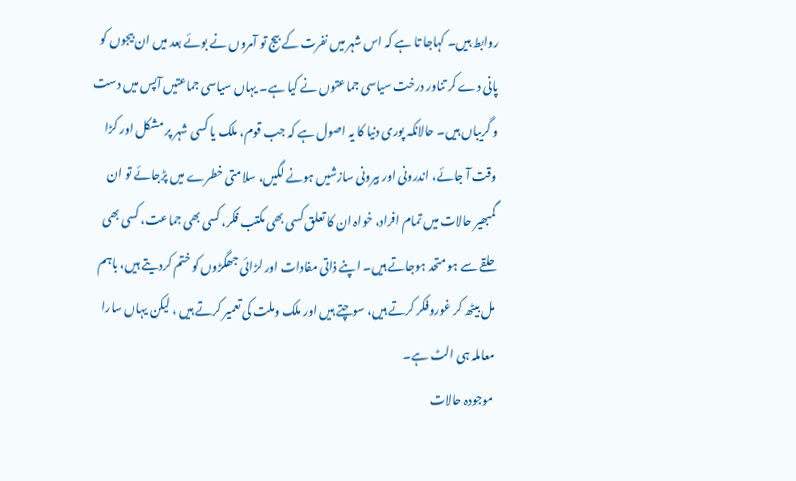روابط ہیں۔ کہاجا تا ہے کہ اس شہر میں نفرت کے بیج تو آمروں نے بوئے بعد میں ان بیجوں کو پانی دے کر تناور درخت سیاسی جماعتوں نے کیا ہے۔ یہاں سیاسی جماعتیں آپس میں دست و گریباں ہیں۔ حالانکہ پوری دنیا کا یہ اصول ہے کہ جب قوم، ملک یا کسی شہر پر مشکل اور کڑا وقت آ جائے، اندرونی اور بیرونی سازشیں ہونے لگیں، سلامتی خطرے میں پڑجائے تو ان گمبھیر حالات میں تمام افراد، خواہ ان کا تعلق کسی بھی مکتب فکر، کسی بھی جماعت، کسی بھی حلقے سے ہو متحد ہوجاتے ہیں۔ اپنے ذاتی مفادات اور لڑائی جھگڑوں کو ختم کردیتے ہیں، باہم مل بیٹھ کر غوروفکر کرتے ہیں، سوچتے ہیں اور ملک وملت کی تعمیر کرتے ہیں ، لیکن یہاں سارا معاملہ ہی الٹ ہے۔
موجودہ حالات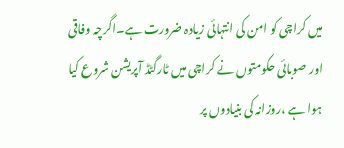میں کراچی کو امن کی انتہائی زیادہ ضرورت ہے۔اگرچہ وفاقی اور صوبائی حکومتوں نے کراچی میں ٹارگٹڈ آپریشن شروع کیا ہوا ہے ،روزانہ کی بنیادوں پر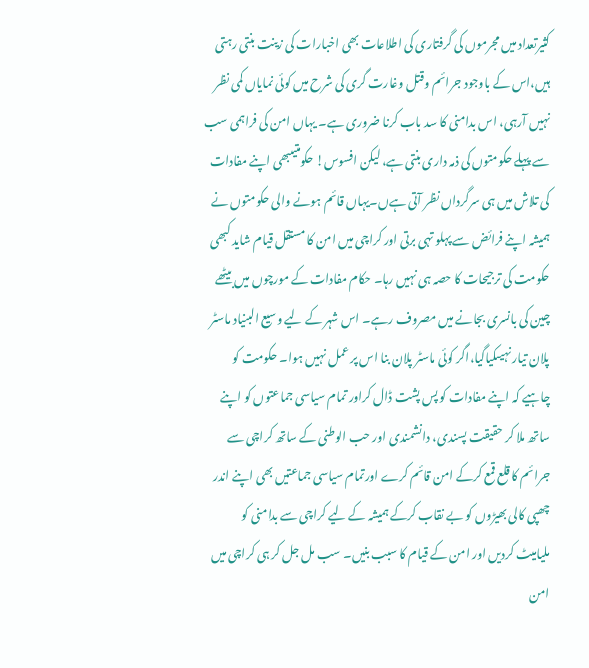کثیرتعداد میں مجرموں کی گرفتاری کی اطلاعات بھی اخبارات کی زینت بنتی رہتی ہیں،اس کے باوجود جرائم وقتل وغارت گری کی شرح میں کوئی نمایاں کمی نظر نہیں آرہی، اس بدامنی کا سد باب کرنا ضروری ہے۔ یہاں امن کی فراہمی سب سے پہلے حکومتوں کی ذمہ داری بنتی ہے، لیکن افسوس! حکومتیںبھی اپنے مفادات کی تلاش میں ہی سرگرداں نظر آتی ہےں۔یہاں قائم ہونے والی حکومتوں نے ہمیشہ اپنے فرائض سے پہلو تہی برتی اور کراچی میں امن کا مستقل قیام شاید کبھی حکومت کی ترجیحات کا حصہ ہی نہیں رہا۔ حکام مفادات کے مورچوں میں بیٹھے چین کی بانسری بجانے میں مصروف رہے۔ اس شہر کے لیے وسیع البنیاد ماسٹر پلان تیار نہیںکیاگیا،اگر کوئی ماسٹر پلان بنا اس پر عمل نہیں ہوا۔ حکومت کو چاہیے کہ اپنے مفادات کو پس پشت ڈال کراور تمام سیاسی جماعتوں کو اپنے ساتھ ملا کر حقیقت پسندی، دانشمندی اور حب الوطنی کے ساتھ کراچی سے جرائم کا قلع قمع کرکے امن قائم کرے اورتمام سیاسی جماعتیں بھی اپنے اندر چھپی کالی بھیڑوں کو بے نقاب کرکے ہمیشہ کے لیے کراچی سے بدامنی کو ملیامیٹ کردیں اور امن کے قیام کا سبب بنیں۔ سب مل جل کر ہی کراچی میں امن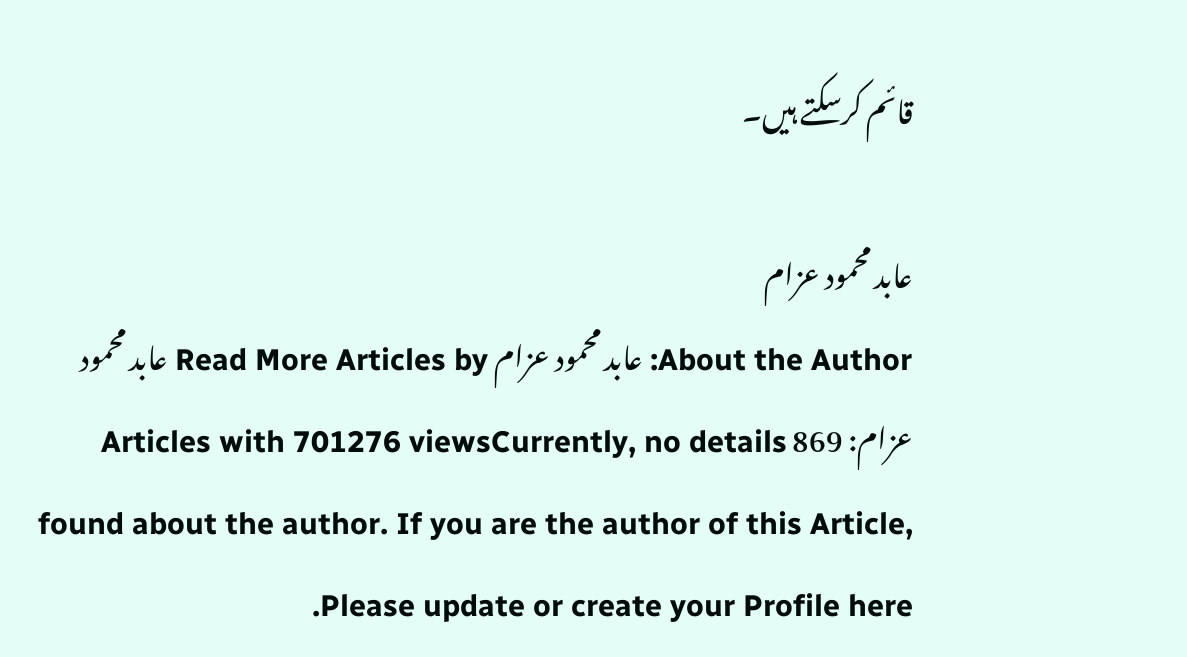قائم کرسکتے ہیں۔

عابد محمود عزام
About the Author: عابد محمود عزام Read More Articles by عابد محمود عزام: 869 Articles with 701276 viewsCurrently, no details found about the author. If you are the author of this Article, Please update or create your Profile here.